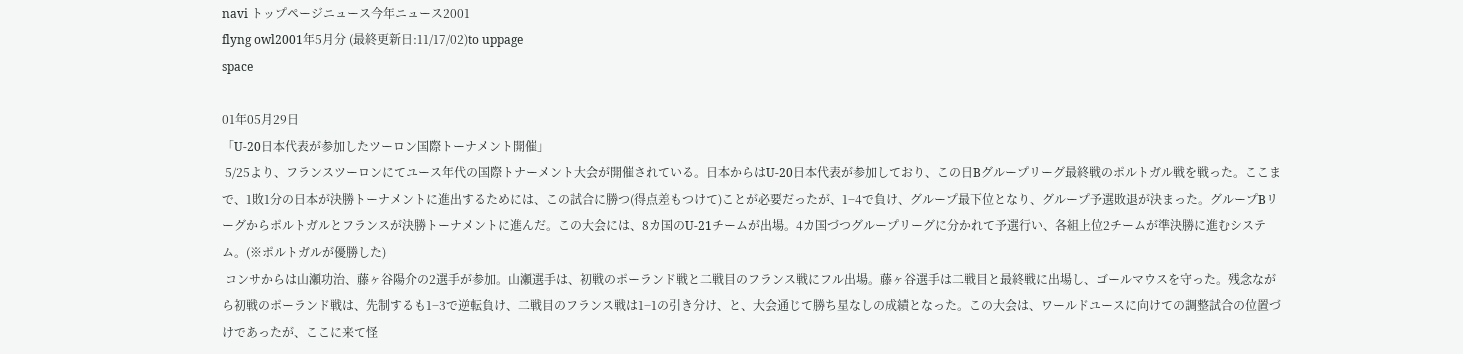navi トップページニュース今年ニュース2001
flyng owl2001年5月分 (最終更新日:11/17/02)to uppage
space

01年05月29日
「U-20日本代表が参加したツーロン国際トーナメント開催」
 5/25より、フランスツーロンにてユース年代の国際トナーメント大会が開催されている。日本からはU-20日本代表が参加しており、この日Bグループリーグ最終戦のポルトガル戦を戦った。ここまで、1敗1分の日本が決勝トーナメントに進出するためには、この試合に勝つ(得点差もつけて)ことが必要だったが、1−4で負け、グループ最下位となり、グループ予選敗退が決まった。グループBリーグからポルトガルとフランスが決勝トーナメントに進んだ。この大会には、8カ国のU-21チームが出場。4カ国づつグループリーグに分かれて予選行い、各組上位2チームが準決勝に進むシステム。(※ポルトガルが優勝した)
 コンサからは山瀬功治、藤ヶ谷陽介の2選手が参加。山瀬選手は、初戦のポーランド戦と二戦目のフランス戦にフル出場。藤ヶ谷選手は二戦目と最終戦に出場し、ゴールマウスを守った。残念ながら初戦のポーランド戦は、先制するも1−3で逆転負け、二戦目のフランス戦は1−1の引き分け、と、大会通じて勝ち星なしの成績となった。この大会は、ワールドユースに向けての調整試合の位置づけであったが、ここに来て怪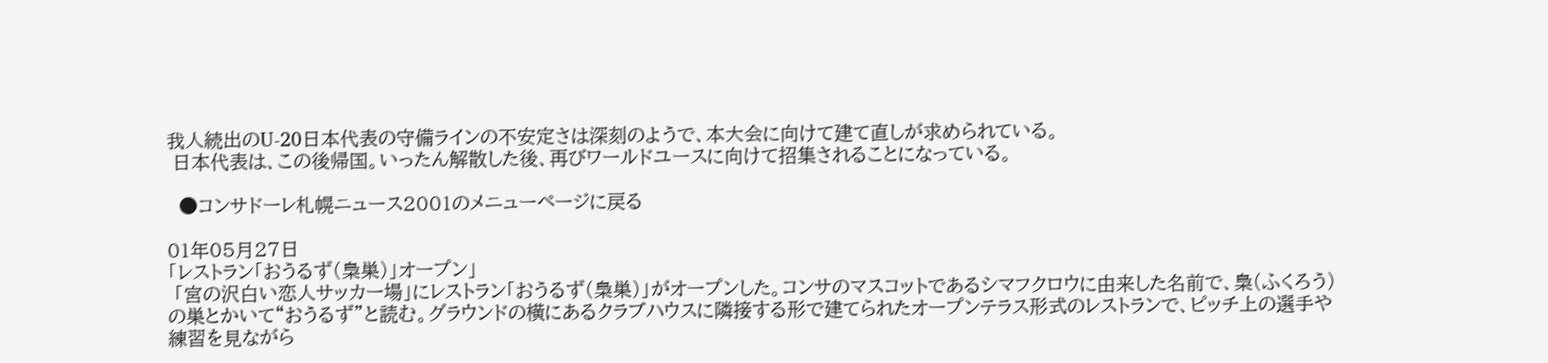我人続出のU-20日本代表の守備ラインの不安定さは深刻のようで、本大会に向けて建て直しが求められている。
 日本代表は、この後帰国。いったん解散した後、再びワールドユースに向けて招集されることになっている。

  ●コンサドーレ札幌ニュース2001のメニューページに戻る

01年05月27日
「レストラン「おうるず(梟巣)」オープン」
 「宮の沢白い恋人サッカー場」にレストラン「おうるず(梟巣)」がオープンした。コンサのマスコットであるシマフクロウに由来した名前で、梟(ふくろう)の巣とかいて“おうるず”と読む。グラウンドの横にあるクラブハウスに隣接する形で建てられたオープンテラス形式のレストランで、ピッチ上の選手や練習を見ながら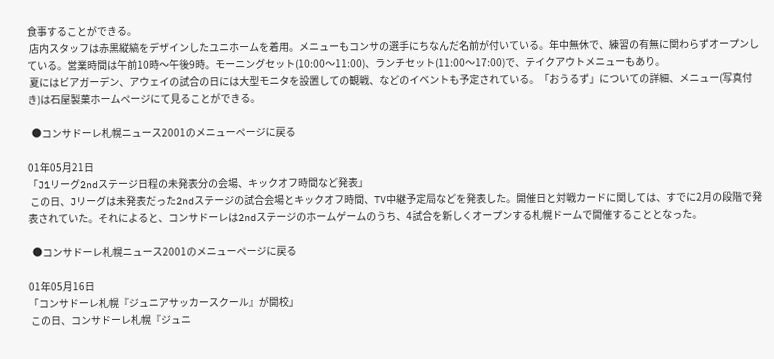食事することができる。
 店内スタッフは赤黒縦縞をデザインしたユニホームを着用。メニューもコンサの選手にちなんだ名前が付いている。年中無休で、練習の有無に関わらずオープンしている。営業時間は午前10時〜午後9時。モーニングセット(10:00〜11:00)、ランチセット(11:00〜17:00)で、テイクアウトメニューもあり。
 夏にはビアガーデン、アウェイの試合の日には大型モニタを設置しての観戦、などのイベントも予定されている。「おうるず」についての詳細、メニュー(写真付き)は石屋製菓ホームページにて見ることができる。

  ●コンサドーレ札幌ニュース2001のメニューページに戻る

01年05月21日
「J1リーグ2ndステージ日程の未発表分の会場、キックオフ時間など発表」
 この日、Jリーグは未発表だった2ndステージの試合会場とキックオフ時間、TV中継予定局などを発表した。開催日と対戦カードに関しては、すでに2月の段階で発表されていた。それによると、コンサドーレは2ndステージのホームゲームのうち、4試合を新しくオープンする札幌ドームで開催することとなった。

  ●コンサドーレ札幌ニュース2001のメニューページに戻る

01年05月16日
「コンサドーレ札幌『ジュニアサッカースクール』が開校」
 この日、コンサドーレ札幌『ジュニ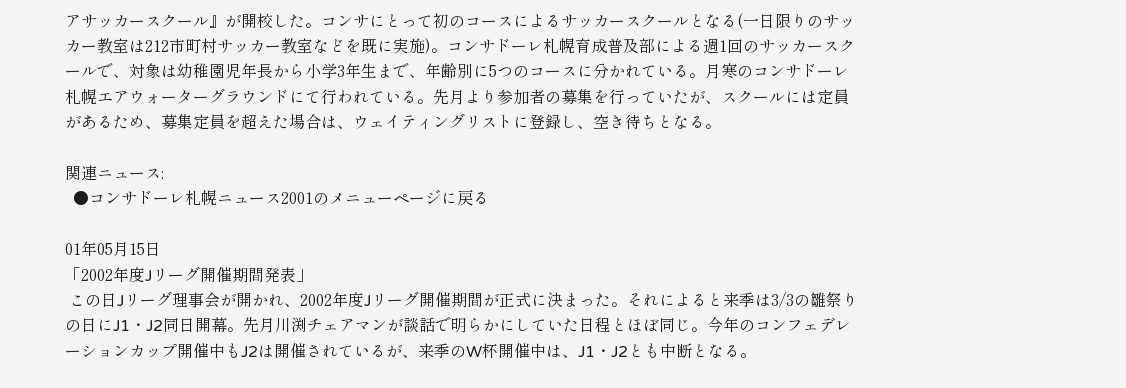アサッカースクール』が開校した。コンサにとって初のコースによるサッカースクールとなる(一日限りのサッカー教室は212市町村サッカー教室などを既に実施)。コンサドーレ札幌育成普及部による週1回のサッカースクールで、対象は幼稚園児年長から小学3年生まで、年齢別に5つのコースに分かれている。月寒のコンサドーレ札幌エアウォーターグラウンドにて行われている。先月より参加者の募集を行っていたが、スクールには定員があるため、募集定員を超えた場合は、ウェイティングリストに登録し、空き待ちとなる。

関連ニュース:
  ●コンサドーレ札幌ニュース2001のメニューページに戻る

01年05月15日
「2002年度Jリーグ開催期間発表」
 この日Jリーグ理事会が開かれ、2002年度Jリーグ開催期間が正式に決まった。それによると来季は3/3の雛祭りの日にJ1・J2同日開幕。先月川渕チェアマンが談話で明らかにしていた日程とほぼ同じ。今年のコンフェデレーションカップ開催中もJ2は開催されているが、来季のW杯開催中は、J1・J2とも中断となる。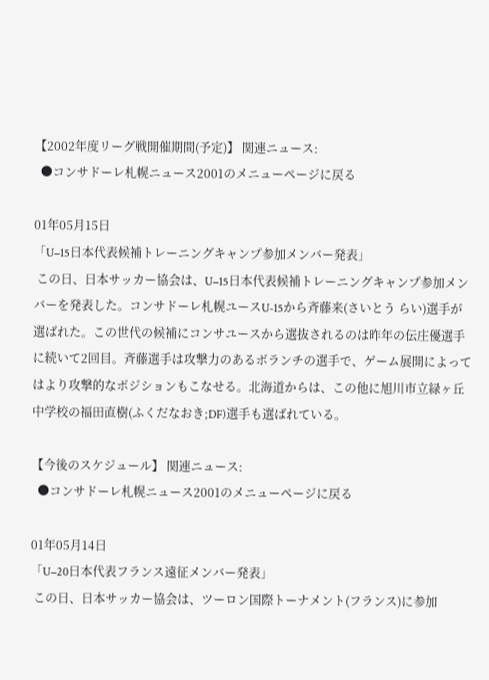【2002年度リーグ戦開催期間(予定)】 関連ニュース:
  ●コンサドーレ札幌ニュース2001のメニューページに戻る

01年05月15日
「U−15日本代表候補トレーニングキャンプ参加メンバー発表」
 この日、日本サッカー協会は、U−15日本代表候補トレーニングキャンプ参加メンバーを発表した。コンサドーレ札幌ユースU-15から斉藤来(さいとう らい)選手が選ばれた。この世代の候補にコンサユースから選抜されるのは昨年の伝庄優選手に続いて2回目。斉藤選手は攻撃力のあるボランチの選手で、ゲーム展開によってはより攻撃的なポジションもこなせる。北海道からは、この他に旭川市立緑ヶ丘中学校の福田直樹(ふくだなおき;DF)選手も選ばれている。

【今後のスケジュール】 関連ニュース:
  ●コンサドーレ札幌ニュース2001のメニューページに戻る

01年05月14日
「U−20日本代表フランス遠征メンバー発表」
 この日、日本サッカー協会は、ツーロン国際トーナメント(フランス)に参加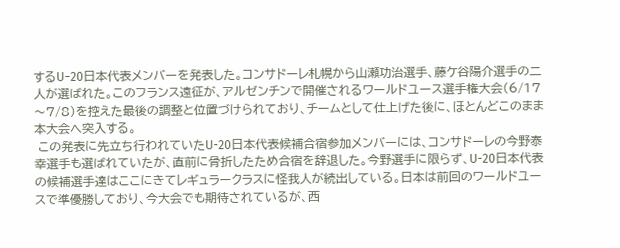するU−20日本代表メンバーを発表した。コンサドーレ札幌から山瀬功治選手、藤ケ谷陽介選手の二人が選ばれた。このフランス遠征が、アルゼンチンで開催されるワールドユース選手権大会(6/17〜7/8)を控えた最後の調整と位置づけられており、チームとして仕上げた後に、ほとんどこのまま本大会へ突入する。
 この発表に先立ち行われていたU-20日本代表候補合宿参加メンバーには、コンサドーレの今野泰幸選手も選ばれていたが、直前に骨折したため合宿を辞退した。今野選手に限らず、U-20日本代表の候補選手達はここにきてレギュラークラスに怪我人が続出している。日本は前回のワールドユースで準優勝しており、今大会でも期待されているが、西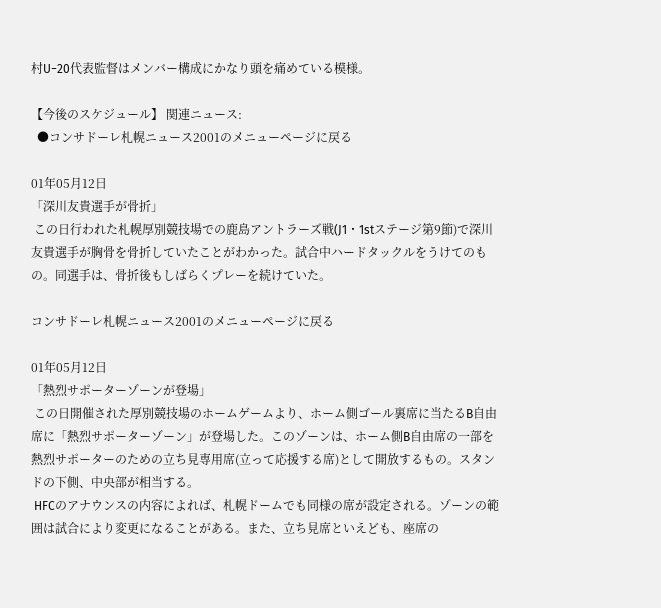村U−20代表監督はメンバー構成にかなり頭を痛めている模様。

【今後のスケジュール】 関連ニュース:
  ●コンサドーレ札幌ニュース2001のメニューページに戻る

01年05月12日
「深川友貴選手が骨折」
 この日行われた札幌厚別競技場での鹿島アントラーズ戦(J1・1stステージ第9節)で深川友貴選手が胸骨を骨折していたことがわかった。試合中ハードタックルをうけてのもの。同選手は、骨折後もしばらくプレーを続けていた。

コンサドーレ札幌ニュース2001のメニューページに戻る

01年05月12日
「熱烈サポーターゾーンが登場」
 この日開催された厚別競技場のホームゲームより、ホーム側ゴール裏席に当たるB自由席に「熱烈サポーターゾーン」が登場した。このゾーンは、ホーム側B自由席の一部を熱烈サポーターのための立ち見専用席(立って応援する席)として開放するもの。スタンドの下側、中央部が相当する。
 HFCのアナウンスの内容によれば、札幌ドームでも同様の席が設定される。ゾーンの範囲は試合により変更になることがある。また、立ち見席といえども、座席の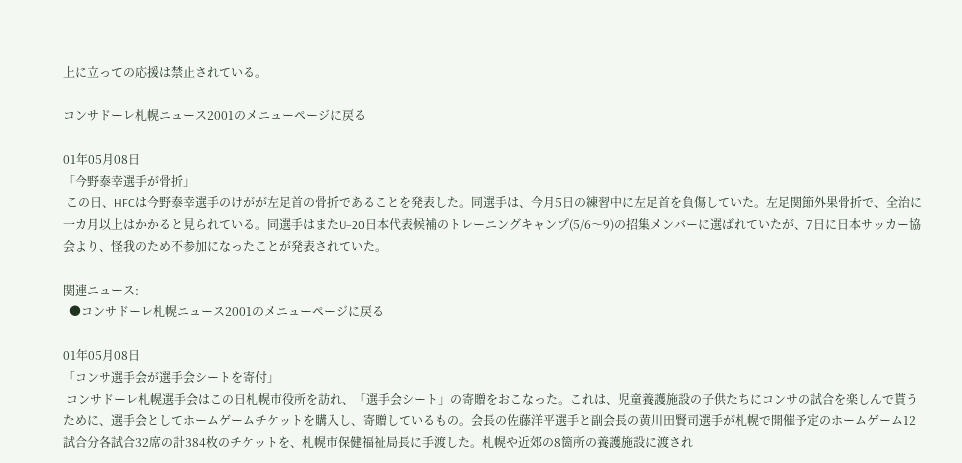上に立っての応援は禁止されている。

コンサドーレ札幌ニュース2001のメニューページに戻る

01年05月08日
「今野泰幸選手が骨折」
 この日、HFCは今野泰幸選手のけがが左足首の骨折であることを発表した。同選手は、今月5日の練習中に左足首を負傷していた。左足関節外果骨折で、全治に一カ月以上はかかると見られている。同選手はまたU−20日本代表候補のトレーニングキャンプ(5/6〜9)の招集メンバーに選ばれていたが、7日に日本サッカー協会より、怪我のため不参加になったことが発表されていた。

関連ニュース:
  ●コンサドーレ札幌ニュース2001のメニューページに戻る

01年05月08日
「コンサ選手会が選手会シートを寄付」
 コンサドーレ札幌選手会はこの日札幌市役所を訪れ、「選手会シート」の寄贈をおこなった。これは、児童養護施設の子供たちにコンサの試合を楽しんで貰うために、選手会としてホームゲームチケットを購入し、寄贈しているもの。会長の佐藤洋平選手と副会長の黄川田賢司選手が札幌で開催予定のホームゲーム12試合分各試合32席の計384枚のチケットを、札幌市保健福祉局長に手渡した。札幌や近郊の8箇所の養護施設に渡され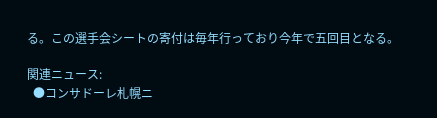る。この選手会シートの寄付は毎年行っており今年で五回目となる。

関連ニュース:
  ●コンサドーレ札幌ニ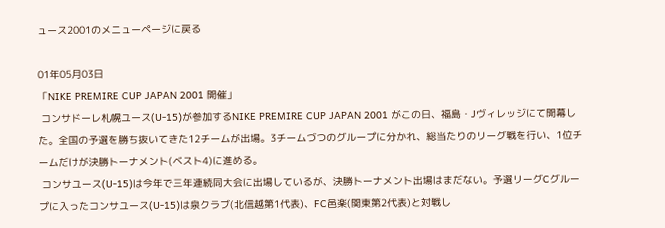ュース2001のメニューページに戻る

01年05月03日
「NIKE PREMIRE CUP JAPAN 2001 開催」
 コンサドーレ札幌ユース(U-15)が参加するNIKE PREMIRE CUP JAPAN 2001 がこの日、福島・Jヴィレッジにて開幕した。全国の予選を勝ち抜いてきた12チームが出場。3チームづつのグループに分かれ、総当たりのリーグ戦を行い、1位チームだけが決勝トーナメント(ベスト4)に進める。
 コンサユース(U-15)は今年で三年連続同大会に出場しているが、決勝トーナメント出場はまだない。予選リーグCグループに入ったコンサユース(U-15)は泉クラブ(北信越第1代表)、FC邑楽(関東第2代表)と対戦し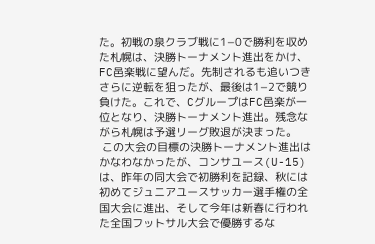た。初戦の泉クラブ戦に1−0で勝利を収めた札幌は、決勝トーナメント進出をかけ、FC邑楽戦に望んだ。先制されるも追いつきさらに逆転を狙ったが、最後は1−2で競り負けた。これで、CグループはFC邑楽が一位となり、決勝トーナメント進出。残念ながら札幌は予選リーグ敗退が決まった。
 この大会の目標の決勝トーナメント進出はかなわなかったが、コンサユース(U-15)は、昨年の同大会で初勝利を記録、秋には初めてジュニアユースサッカー選手権の全国大会に進出、そして今年は新春に行われた全国フットサル大会で優勝するな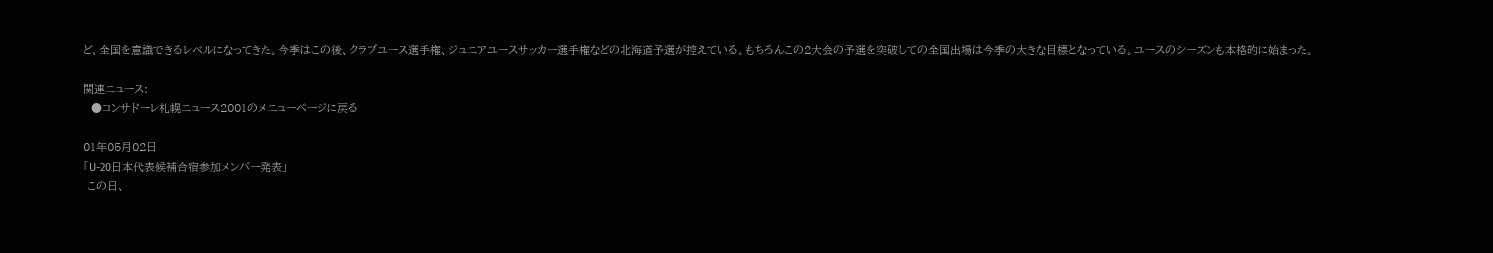ど、全国を意識できるレベルになってきた。今季はこの後、クラブユース選手権、ジュニアユースサッカー選手権などの北海道予選が控えている。もちろんこの2大会の予選を突破しての全国出場は今季の大きな目標となっている。ユースのシーズンも本格的に始まった。

関連ニュース:
  ●コンサドーレ札幌ニュース2001のメニューページに戻る

01年05月02日
「U-20日本代表候補合宿参加メンバー発表」
 この日、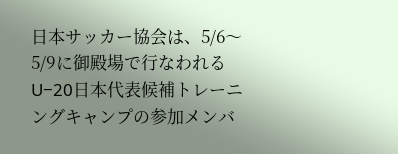日本サッカー協会は、5/6〜5/9に御殿場で行なわれるU−20日本代表候補トレーニングキャンプの参加メンバ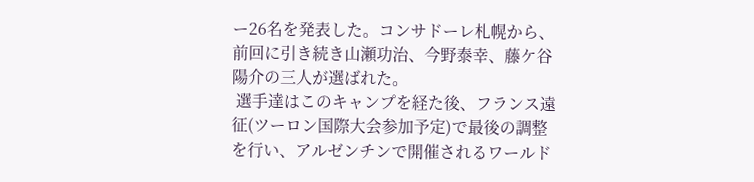ー26名を発表した。コンサドーレ札幌から、前回に引き続き山瀬功治、今野泰幸、藤ケ谷陽介の三人が選ばれた。
 選手達はこのキャンプを経た後、フランス遠征(ツーロン国際大会参加予定)で最後の調整を行い、アルゼンチンで開催されるワールド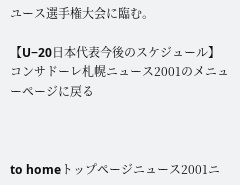ユース選手権大会に臨む。

【U−20日本代表今後のスケジュール】 コンサドーレ札幌ニュース2001のメニューページに戻る



to homeトップページニュース2001ニ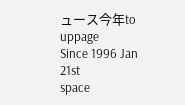ュース今年to uppage
Since 1996 Jan 21st
space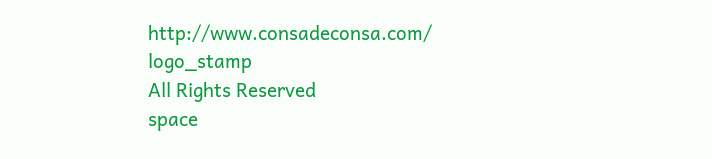http://www.consadeconsa.com/
logo_stamp
All Rights Reserved
space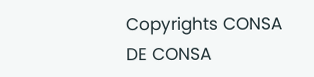Copyrights CONSA DE CONSA